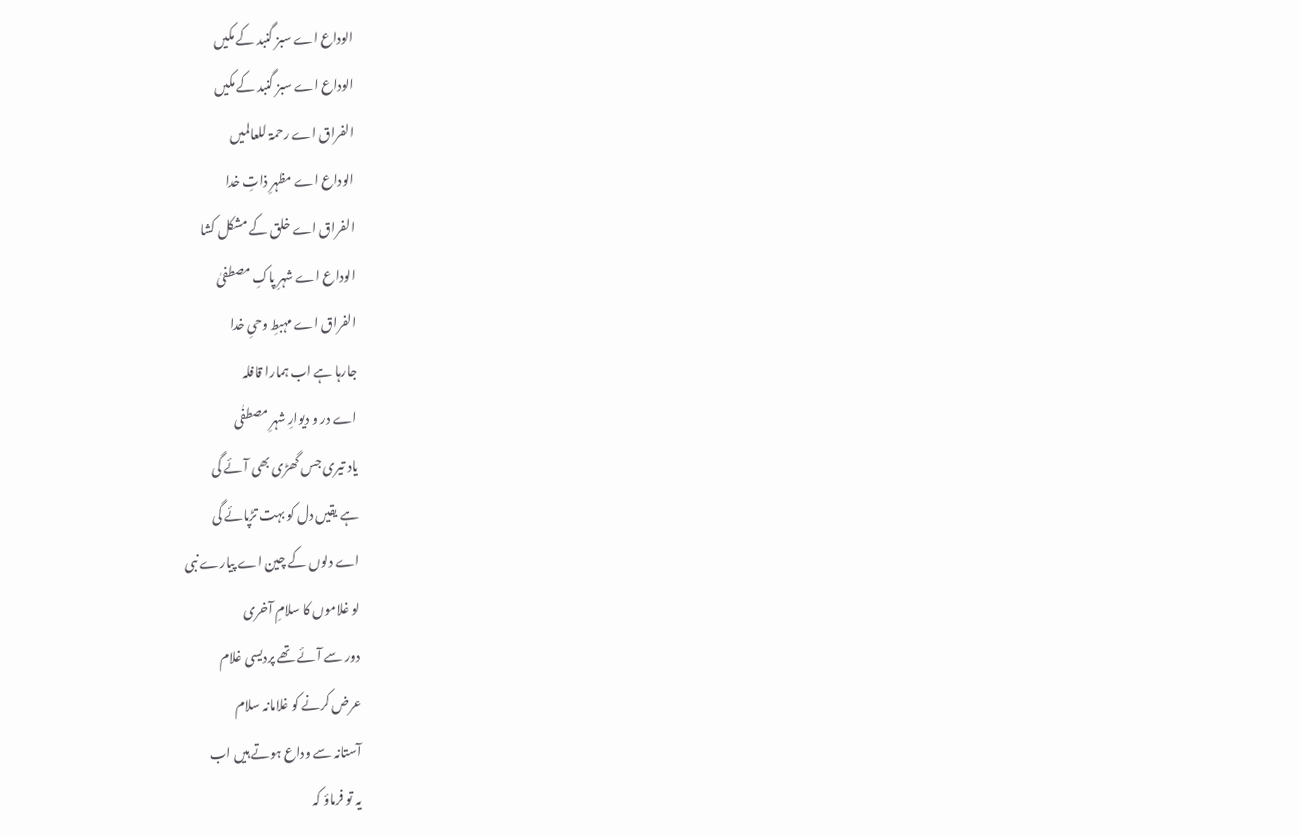الوداع اے سبز گنبد کے مکیں
الوداع اے سبز گنبد کے مکیں
الفراق اے رحمۃ للعالمیں
الوداع اے مظہرِ ذاتِ خدا
الفراق اے خلق کے مشکل کشا
الوداع اے شہرِ پاکِ مصطفیٰ
الفراق اے مہبطِ وحیِ خدا
جارہا ہے اب ہمارا قافلہ
اے در و دیوارِ شہرِ مصطفٰی
یاد تیری جس گھڑی بھی آئے گی
ہے یقیں دل کو بہت تڑپائے گی
اے دلوں کے چین اے پیارے نبی
لو غلاموں کا سلامِ آخری
دور سے آئے تھے پردیسی غلام
عرض کرنے کو غلامانہ سلام
آستانہ سے وداع ہوتے ہیں اب
یہ تو فرماؤ کہ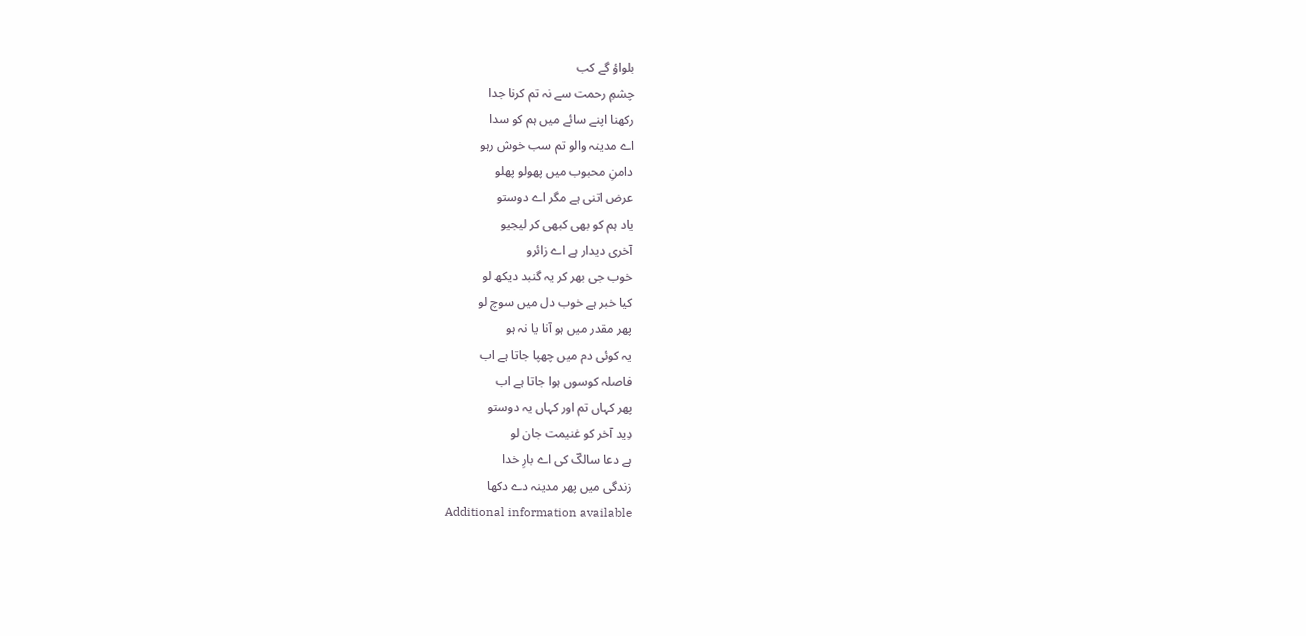بلواؤ گے کب
چشمِ رحمت سے نہ تم کرنا جدا
رکھنا اپنے سائے میں ہم کو سدا
اے مدینہ والو تم سب خوش رہو
دامنِ محبوب میں پھولو پھلو
عرض اتنی ہے مگر اے دوستو
یاد ہم کو بھی کبھی کر لیجیو
آخری دیدار ہے اے زائرو
خوب جی بھر کر یہ گنبد دیکھ لو
کیا خبر ہے خوب دل میں سوچ لو
پھر مقدر میں ہو آنا یا نہ ہو
یہ کوئی دم میں چھپا جاتا ہے اب
فاصلہ کوسوں ہوا جاتا ہے اب
پھر کہاں تم اور کہاں یہ دوستو
دِید آخر کو غنیمت جان لو
ہے دعا سالکؔ کی اے بارِ خدا
زندگی میں پھر مدینہ دے دکھا
Additional information available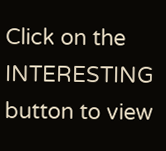Click on the INTERESTING button to view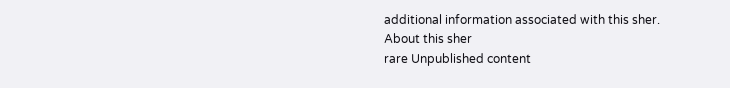additional information associated with this sher.
About this sher
rare Unpublished content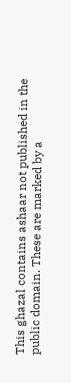This ghazal contains ashaar not published in the public domain. These are marked by a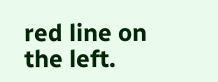red line on the left.